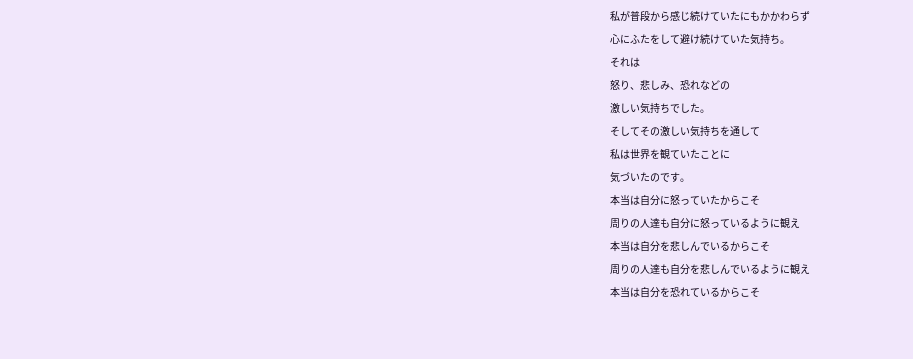私が普段から感じ続けていたにもかかわらず
心にふたをして避け続けていた気持ち。
それは
怒り、悲しみ、恐れなどの
激しい気持ちでした。
そしてその激しい気持ちを通して
私は世界を観ていたことに
気づいたのです。
本当は自分に怒っていたからこそ
周りの人達も自分に怒っているように観え
本当は自分を悲しんでいるからこそ
周りの人達も自分を悲しんでいるように観え
本当は自分を恐れているからこそ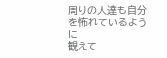周りの人達も自分を怖れているように
観えて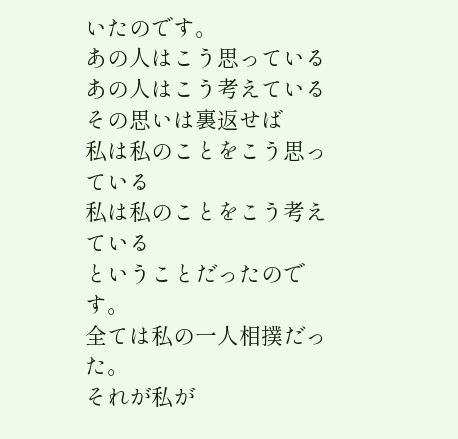いたのです。
あの人はこう思っている
あの人はこう考えている
その思いは裏返せば
私は私のことをこう思っている
私は私のことをこう考えている
ということだったのです。
全ては私の一人相撲だった。
それが私が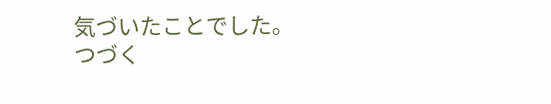気づいたことでした。
つづく